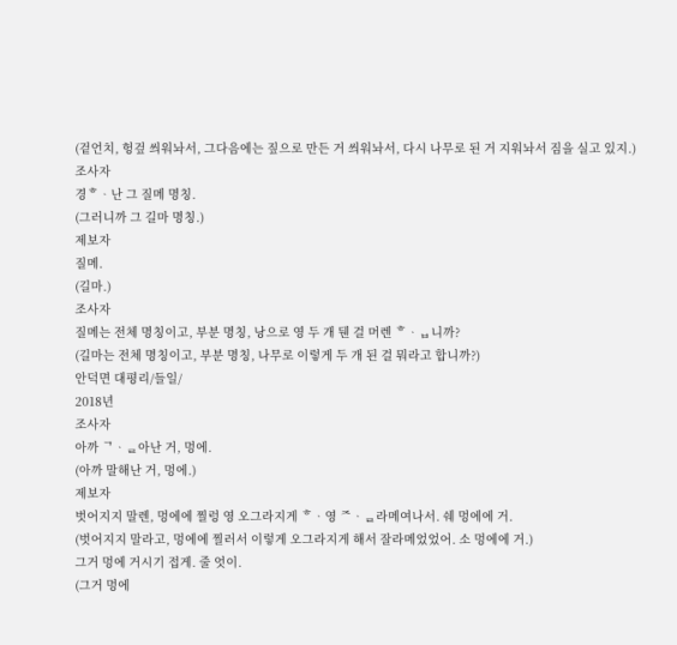(겉언치, 헝겊 씌워놔서, 그다음에는 짚으로 만든 거 씌워놔서, 다시 나무로 된 거 지워놔서 짐을 실고 있지.)
조사자
경ᄒᆞ난 그 질메 명칭.
(그러니까 그 길마 명칭.)
제보자
질메.
(길마.)
조사자
질메는 전체 명칭이고, 부분 명칭, 낭으로 영 두 개 뒌 걸 머렌 ᄒᆞᆸ니까?
(길마는 전체 명칭이고, 부분 명칭, 나무로 이렇게 두 개 된 걸 뭐라고 합니까?)
안덕면 대평리/들일/
2018년
조사자
아까 ᄀᆞᆯ아난 거, 멍에.
(아까 말해난 거, 멍에.)
제보자
벗어지지 말렌, 멍에에 찔렁 영 오그라지게 ᄒᆞ영 ᄌᆞᆯ라메여나서. 쉐 멍에에 거.
(벗어지지 말라고, 멍에에 찔러서 이렇게 오그라지게 해서 잘라메었었어. 소 멍에에 거.)
그거 멍에 거시기 접게. 줄 엇이.
(그거 멍에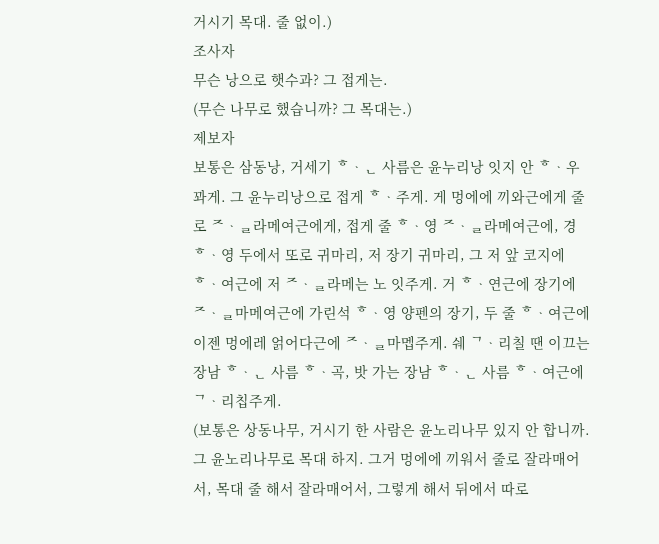거시기 목대. 줄 없이.)
조사자
무슨 낭으로 햇수과? 그 접게는.
(무슨 나무로 했습니까? 그 목대는.)
제보자
보통은 삼동낭, 거세기 ᄒᆞᆫ 사름은 윤누리낭 잇지 안 ᄒᆞ우꽈게. 그 윤누리낭으로 접게 ᄒᆞ주게. 게 멍에에 끼와근에게 줄로 ᄌᆞᆯ라메여근에게, 접게 줄 ᄒᆞ영 ᄌᆞᆯ라메여근에, 경 ᄒᆞ영 두에서 또로 귀마리, 저 장기 귀마리, 그 저 앞 코지에 ᄒᆞ여근에 저 ᄌᆞᆯ라메는 노 잇주게. 거 ᄒᆞ연근에 장기에 ᄌᆞᆯ마메여근에 가린석 ᄒᆞ영 양펜의 장기, 두 줄 ᄒᆞ여근에 이젠 멍에레 얽어다근에 ᄌᆞᆯ마멥주게. 쉐 ᄀᆞ리칠 땐 이끄는 장남 ᄒᆞᆫ 사름 ᄒᆞ곡, 밧 가는 장남 ᄒᆞᆫ 사름 ᄒᆞ여근에 ᄀᆞ리칩주게.
(보통은 상동나무, 거시기 한 사람은 윤노리나무 있지 안 합니까. 그 윤노리나무로 목대 하지. 그거 멍에에 끼워서 줄로 잘라매어서, 목대 줄 해서 잘라매어서, 그렇게 해서 뒤에서 따로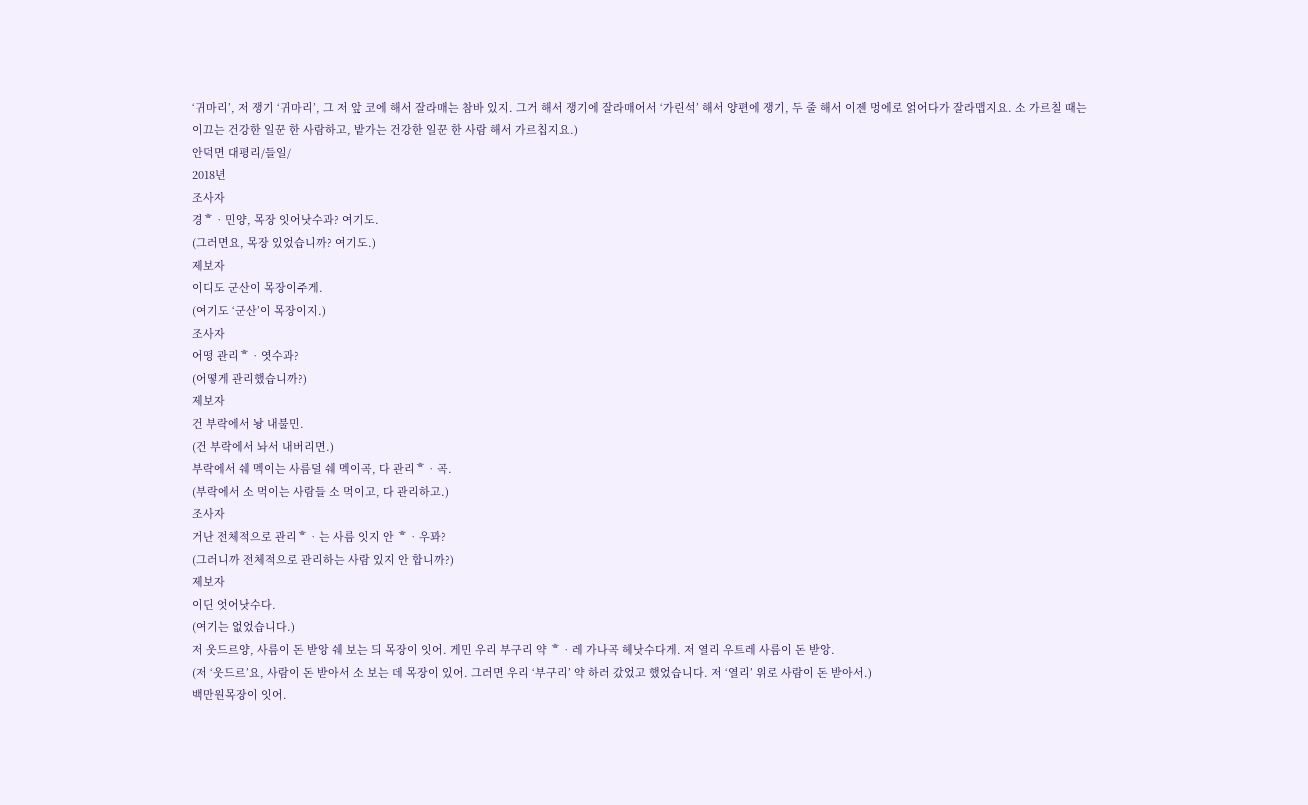‘귀마리’, 저 쟁기 ‘귀마리’, 그 저 앞 코에 해서 잘라매는 참바 있지. 그거 해서 쟁기에 잘라매어서 ‘가린석’ 해서 양편에 쟁기, 두 줄 해서 이젠 멍에로 얽어다가 잘라맵지요. 소 가르칠 때는 이끄는 건강한 일꾼 한 사람하고, 밭가는 건강한 일꾼 한 사람 해서 가르칩지요.)
안덕면 대평리/들일/
2018년
조사자
경ᄒᆞ민양, 목장 잇어낫수과? 여기도.
(그러면요, 목장 있었습니까? 여기도.)
제보자
이디도 군산이 목장이주게.
(여기도 ‘군산’이 목장이지.)
조사자
어떵 관리ᄒᆞ엿수과?
(어떻게 관리했습니까?)
제보자
건 부락에서 놩 내불민.
(건 부락에서 놔서 내버리면.)
부락에서 쉐 멕이는 사름덜 쉐 멕이곡, 다 관리ᄒᆞ곡.
(부락에서 소 먹이는 사람들 소 먹이고, 다 관리하고.)
조사자
거난 전체적으로 관리ᄒᆞ는 사름 잇지 안 ᄒᆞ우꽈?
(그러니까 전체적으로 관리하는 사람 있지 안 합니까?)
제보자
이딘 엇어낫수다.
(여기는 없었습니다.)
저 웃드르양, 사름이 돈 받앙 쉐 보는 듸 목장이 잇어. 게민 우리 부구리 약 ᄒᆞ레 가나곡 헤낫수다게. 저 열리 우트레 사름이 돈 받앙.
(저 ‘웃드르’요, 사람이 돈 받아서 소 보는 데 목장이 있어. 그러면 우리 ‘부구리’ 약 하러 갔었고 했었습니다. 저 ‘열리’ 위로 사람이 돈 받아서.)
백만원목장이 잇어.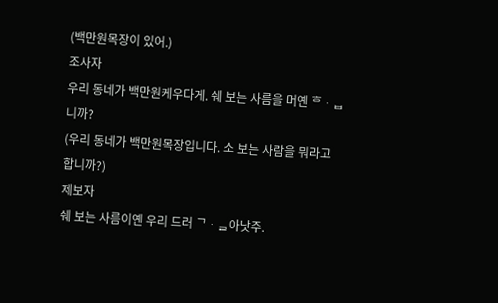(백만원목장이 있어.)
조사자
우리 동네가 백만원케우다게. 쉐 보는 사름을 머옌 ᄒᆞᆸ니까?
(우리 동네가 백만원목장입니다. 소 보는 사람을 뭐라고 합니까?)
제보자
쉐 보는 사름이옌 우리 드러 ᄀᆞᆯ아낫주.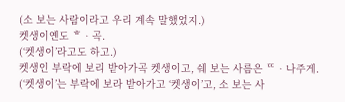(소 보는 사람이라고 우리 계속 말했었지.)
켓생이옌도 ᄒᆞ곡.
(‘켓생이’라고도 하고.)
켓생인 부락에 보리 받아가곡 켓생이고, 쉐 보는 사름은 ᄄᆞ나주게.
(‘켓생이’는 부락에 보라 받아가고 ‘켓생이’고, 소 보는 사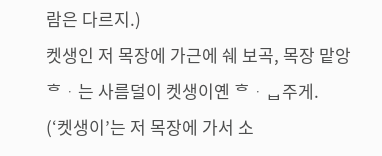람은 다르지.)
켓생인 저 목장에 가근에 쉐 보곡, 목장 맡앙 ᄒᆞ는 사름덜이 켓생이옌 ᄒᆞᆸ주게.
(‘켓생이’는 저 목장에 가서 소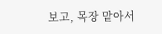보고, 목장 맡아서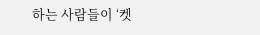하는 사람들이 ‘켓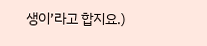생이’라고 합지요.)